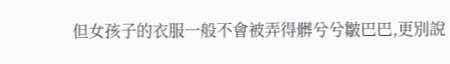但女孩子的衣服一般不會被弄得髒兮兮皺巴巴,更別說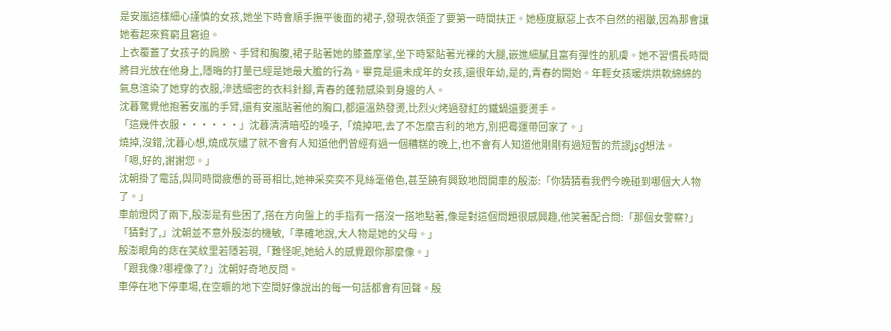是安嵐這樣細心謹慎的女孩,她坐下時會順手撫平後面的裙子,發現衣領歪了要第一時間扶正。她極度厭惡上衣不自然的褶皺,因為那會讓她看起來貧窮且窘迫。
上衣覆蓋了女孩子的肩膀、手臂和胸腹,裙子貼著她的膝蓋摩挲,坐下時緊貼著光裸的大腿,嵌進細膩且富有彈性的肌膚。她不習慣長時間將目光放在他身上,隱晦的打量已經是她最大膽的行為。畢竟是還未成年的女孩,還很年幼,是的,青春的開始。年輕女孩暖烘烘軟綿綿的氣息渲染了她穿的衣服,滲透細密的衣料針腳,青春的蓬勃感染到身邊的人。
沈暮驚覺他抱著安嵐的手臂,還有安嵐貼著他的胸口,都還溫熱發燙,比烈火烤過發紅的鐵鍋還要燙手。
「這幾件衣服······」沈暮清清暗啞的嗓子,「燒掉吧,去了不怎麼吉利的地方,別把霉運帶回家了。」
燒掉,沒錯,沈暮心想,燒成灰燼了就不會有人知道他們曾經有過一個糟糕的晚上,也不會有人知道他剛剛有過短暫的荒謬ʝʂɠ想法。
「嗯,好的,謝謝您。」
沈朝掛了電話,與同時間疲憊的哥哥相比,她神采奕奕不見絲毫倦色,甚至饒有興致地問開車的殷澎:「你猜猜看我們今晚碰到哪個大人物了。」
車前燈閃了兩下,殷澎是有些困了,搭在方向盤上的手指有一搭沒一搭地點著,像是對這個問題很感興趣,他笑著配合問:「那個女警察?」
「猜對了,」沈朝並不意外殷澎的機敏,「準確地說,大人物是她的父母。」
殷澎眼角的痣在笑紋里若隱若現,「難怪呢,她給人的感覺跟你那麼像。」
「跟我像?哪裡像了?」沈朝好奇地反問。
車停在地下停車場,在空曠的地下空間好像說出的每一句話都會有回聲。殷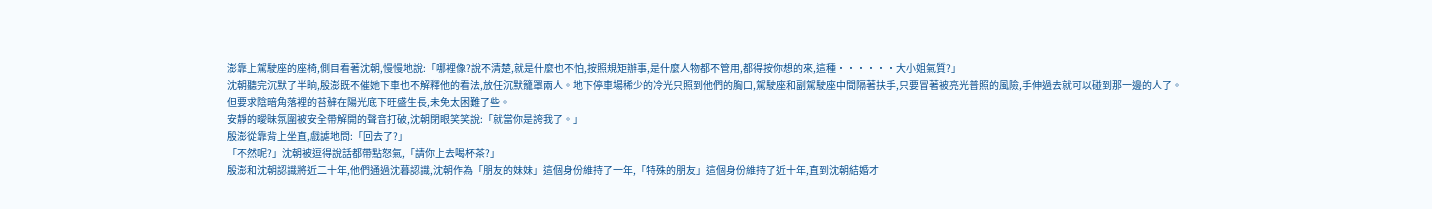澎靠上駕駛座的座椅,側目看著沈朝,慢慢地說:「哪裡像?說不清楚,就是什麼也不怕,按照規矩辦事,是什麼人物都不管用,都得按你想的來,這種······大小姐氣質?」
沈朝聽完沉默了半晌,殷澎既不催她下車也不解釋他的看法,放任沉默籠罩兩人。地下停車場稀少的冷光只照到他們的胸口,駕駛座和副駕駛座中間隔著扶手,只要冒著被亮光普照的風險,手伸過去就可以碰到那一邊的人了。
但要求陰暗角落裡的苔蘚在陽光底下旺盛生長,未免太困難了些。
安靜的曖昧氛圍被安全帶解開的聲音打破,沈朝閉眼笑笑說:「就當你是誇我了。」
殷澎從靠背上坐直,戲謔地問:「回去了?」
「不然呢?」沈朝被逗得說話都帶點怒氣,「請你上去喝杯茶?」
殷澎和沈朝認識將近二十年,他們通過沈暮認識,沈朝作為「朋友的妹妹」這個身份維持了一年,「特殊的朋友」這個身份維持了近十年,直到沈朝結婚才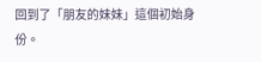回到了「朋友的妹妹」這個初始身份。